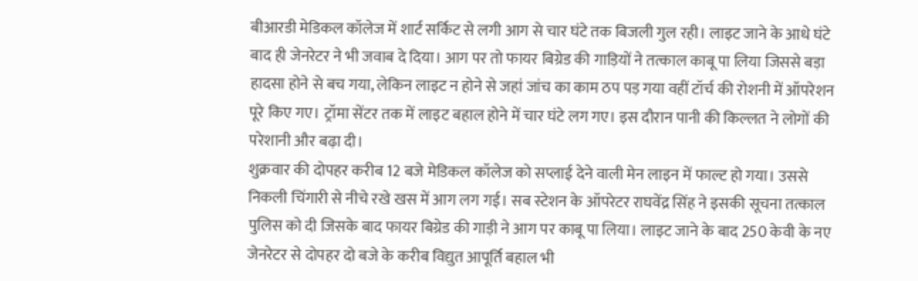बीआरडी मेडिकल कॉलेज में शार्ट सर्किट से लगी आग से चार घंटे तक बिजली गुल रही। लाइट जाने के आधे घंटे बाद ही जेनरेटर ने भी जवाब दे दिया। आग पर तो फायर बिग्रेड की गाड़ियों ने तत्काल काबू पा लिया जिससे बड़ा हादसा होने से बच गया, लेकिन लाइट न होने से जहां जांच का काम ठप पड़ गया वहीं टॉर्च की रोशनी में ऑपरेशन पूरे किए गए। ट्रॉमा सेंटर तक में लाइट बहाल होने में चार घंटे लग गए। इस दौरान पानी की किल्लत ने लोगों की परेशानी और बढ़ा दी।
शुक्रवार की दोपहर करीब 12 बजे मेडिकल कॉलेज को सप्लाई देने वाली मेन लाइन में फाल्ट हो गया। उससे निकली चिंगारी से नीचे रखे खस में आग लग गई। सब स्टेशन के ऑपरेटर राघवेंद्र सिंह ने इसकी सूचना तत्काल पुलिस को दी जिसके बाद फायर बिग्रेड की गाड़ी ने आग पर काबू पा लिया। लाइट जाने के बाद 250 केवी के नए जेनरेटर से दोपहर दो बजे के करीब विद्युत आपूर्ति बहाल भी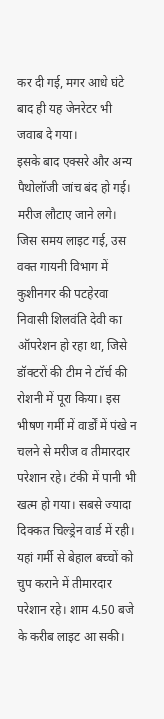कर दी गई, मगर आधे घंटे बाद ही यह जेनरेटर भी जवाब दे गया।
इसके बाद एक्सरे और अन्य पैथोलॉजी जांच बंद हो गई। मरीज लौटाए जाने लगे। जिस समय लाइट गई, उस वक्त गायनी विभाग में कुशीनगर की पटहेरवा निवासी शिलवंति देवी का ऑपरेशन हो रहा था, जिसे डॉक्टरों की टीम ने टॉर्च की रोशनी में पूरा किया। इस भीषण गर्मी में वार्डों में पंखे न चलने से मरीज व तीमारदार परेशान रहे। टंकी में पानी भी खत्म हो गया। सबसे ज्यादा दिक्कत चिल्ड्रेन वार्ड में रही। यहां गर्मी से बेहाल बच्चों को चुप कराने में तीमारदार परेशान रहे। शाम 4.50 बजे के करीब लाइट आ सकी।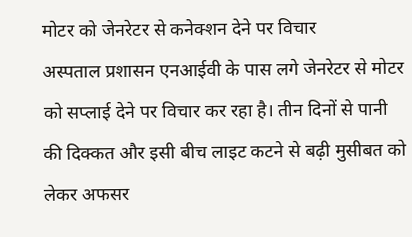मोटर को जेनरेटर से कनेक्शन देने पर विचार
अस्पताल प्रशासन एनआईवी के पास लगे जेनरेटर से मोटर को सप्लाई देने पर विचार कर रहा है। तीन दिनों से पानी की दिक्कत और इसी बीच लाइट कटने से बढ़ी मुसीबत को लेकर अफसर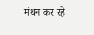मंथन कर रहे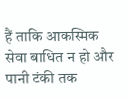हैं ताकि आकस्मिक सेवा बाधित न हो और पानी टंकी तक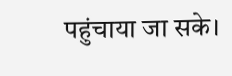पहुंचाया जा सके।